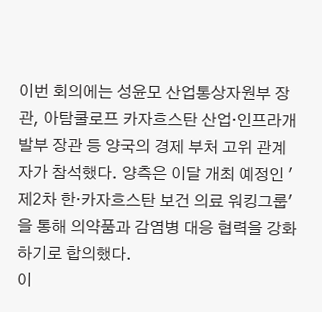이번 회의에는 성윤모 산업통상자원부 장관, 아탐쿨로프 카자흐스탄 산업·인프라개발부 장관 등 양국의 경제 부처 고위 관계자가 참석했다. 양측은 이달 개최 예정인 '제2차 한·카자흐스탄 보건 의료 워킹그룹'을 통해 의약품과 감염병 대응 협력을 강화하기로 합의했다.
이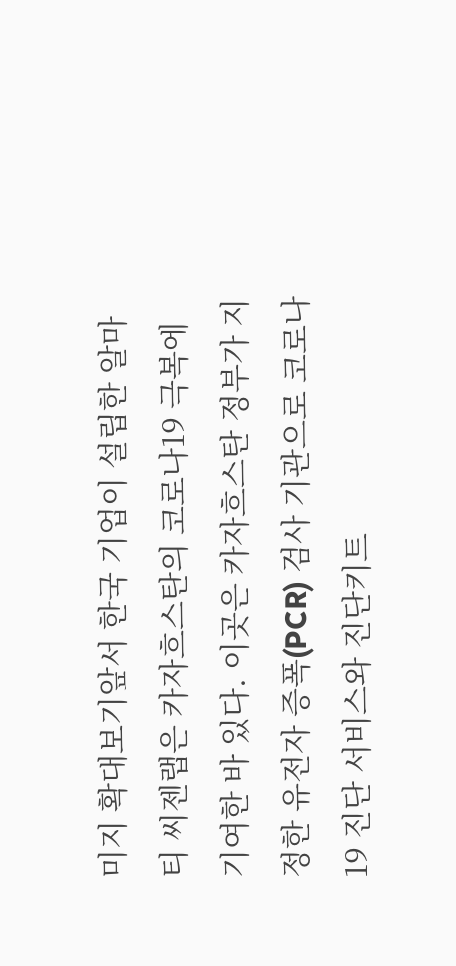미지 확대보기앞서 한국 기업이 설립한 알마티 씨젠랩은 카자흐스탄의 코로나19 극복에 기여한 바 있다. 이곳은 카자흐스탄 정부가 지정한 유전자 증폭(PCR) 검사 기관으로 코로나19 진단 서비스와 진단키트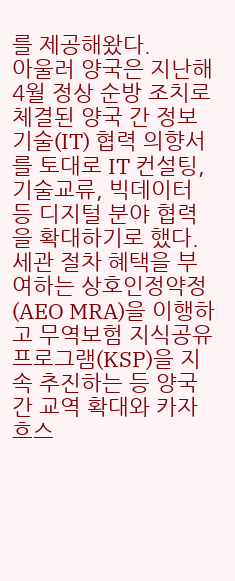를 제공해왔다.
아울러 양국은 지난해 4월 정상 순방 조치로 체결된 양국 간 정보기술(IT) 협력 의향서를 토대로 IT 컨설팅, 기술교류, 빅데이터 등 디지털 분야 협력을 확대하기로 했다.
세관 절차 혜택을 부여하는 상호인정약정(AEO MRA)을 이행하고 무역보험 지식공유 프로그램(KSP)을 지속 추진하는 등 양국 간 교역 확대와 카자흐스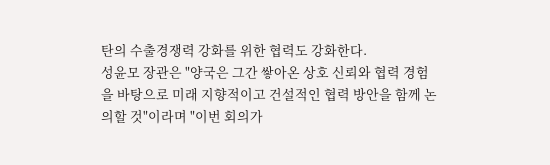탄의 수출경쟁력 강화를 위한 협력도 강화한다.
성윤모 장관은 "양국은 그간 쌓아온 상호 신뢰와 협력 경험을 바탕으로 미래 지향적이고 건설적인 협력 방안을 함께 논의할 것"이라며 "이번 회의가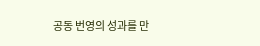공동 번영의 성과를 만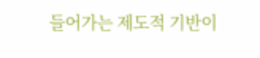들어가는 제도적 기반이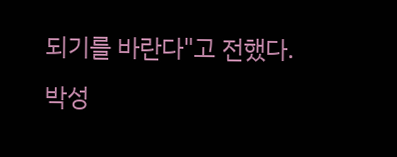되기를 바란다"고 전했다.
박성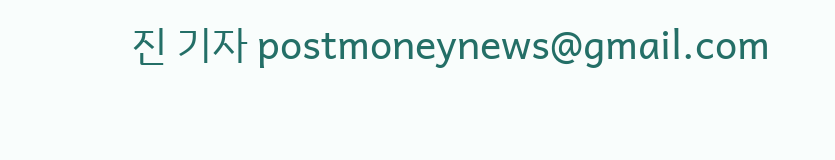진 기자 postmoneynews@gmail.com